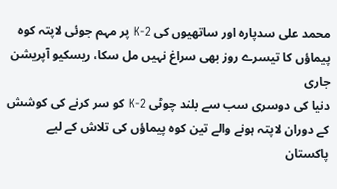محمد علی سدپارہ اور ساتھیوں کی K-2 پر مہم جوئی لاپتہ کوہ پیماؤں کا تیسرے روز بھی سراغ نہیں مل سکا، ریسکیو آپریشن جاری
دنیا کی دوسری سب سے بلند چوٹی K-2 کو سر کرنے کی کوشش کے دوران لاپتہ ہونے والے تین کوہ پیماؤں کی تلاش کے لیے پاکستان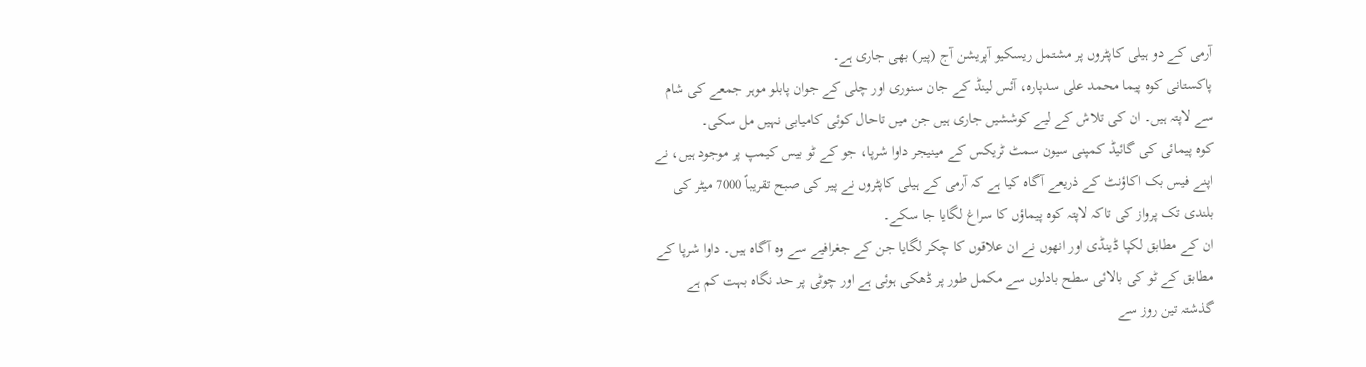آرمی کے دو ہیلی کاپٹروں پر مشتمل ریسکیو آپریشن آج (پیر) بھی جاری ہے۔
پاکستانی کوہ پیما محمد علی سدپارہ، آئس لینڈ کے جان سنوری اور چلی کے جوان پابلو موہر جمعے کی شام سے لاپتہ ہیں۔ ان کی تلاش کے لیے کوششیں جاری ہیں جن میں تاحال کوئی کامیابی نہیں مل سکی۔
کوہ پیمائی کی گائیڈ کمپنی سیون سمٹ ٹریکس کے مینیجر داوا شرپا، جو کے ٹو بیس کیمپ پر موجود ہیں، نے اپنے فیس بک اکاؤنٹ کے ذریعے آگاہ کیا ہے کہ آرمی کے ہیلی کاپٹروں نے پیر کی صبح تقریباً 7000 میٹر کی بلندی تک پرواز کی تاکہ لاپتہ کوہ پیماؤں کا سراغ لگایا جا سکے۔
ان کے مطابق لکپا ڈینڈی اور انھوں نے ان علاقوں کا چکر لگایا جن کے جغرافیے سے وہ آگاہ ہیں۔ داوا شرپا کے مطابق کے ٹو کی بالائی سطح بادلوں سے مکمل طور پر ڈھکی ہوئی ہے اور چوٹی پر حد نگاہ بہت کم ہے
گذشتہ تین روز سے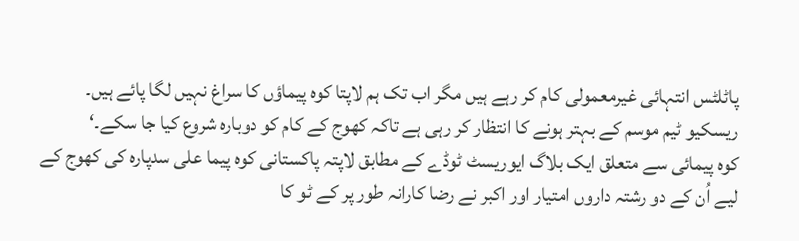پاٹلٹس انتہائی غیرمعمولی کام کر رہے ہیں مگر اب تک ہم لاپتا کوہ پیماؤں کا سراغ نہیں لگا پائے ہیں۔ ریسکیو ٹیم موسم کے بہتر ہونے کا انتظار کر رہی ہے تاکہ کھوج کے کام کو دوبارہ شروع کیا جا سکے۔‘
کوہ پیمائی سے متعلق ایک بلاگ ایوریسٹ ٹوڈے کے مطابق لاپتہ پاکستانی کوہ پیما علی سدپارہ کی کھوج کے لیے اُن کے دو رشتہ داروں امتیار اور اکبر نے رضا کارانہ طور پر کے ٹو کا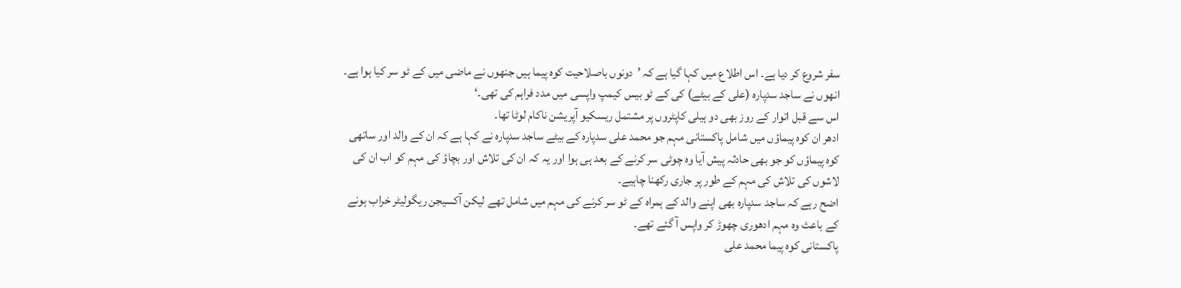سفر شروع کر دیا ہے۔ اس اطلاع میں کہا گیا ہے کہ ’دونوں باصلاحیت کوہ پیما ہیں جنھوں نے ماضی میں کے ٹو سر کیا ہوا ہے۔ انھوں نے ساجد سدپارہ (علی کے بیٹے) کی کے ٹو بیس کیمپ واپسی میں مدد فراہم کی تھی۔‘
اس سے قبل اتوار کے روز بھی دو ہیلی کاپٹروں پر مشتمل ریسکیو آپریشن ناکام لوٹا تھا۔
ادھر ان کوہ پیماؤں میں شامل پاکستانی مہم جو محمد علی سدپارہ کے بیٹے ساجد سدپارہ نے کہا ہے کہ ان کے والد اور ساتھی کوہ پیماؤں کو جو بھی حادثہ پیش آیا وہ چوٹی سر کرنے کے بعد ہی ہوا اور یہ کہ ان کی تلاش اور بچاؤ کی مہم کو اب ان کی لاشوں کی تلاش کی مہم کے طور پر جاری رکھنا چاہیے۔
اضح رہے کہ ساجد سدپارہ بھی اپنے والد کے ہمراہ کے ٹو سر کرنے کی مہم میں شامل تھے لیکن آکسیجن ریگولیٹر خراب ہونے کے باعث وہ مہم ادھوری چھوڑ کر واپس آ گئے تھے۔
پاکستانی کوہ پیما محمد علی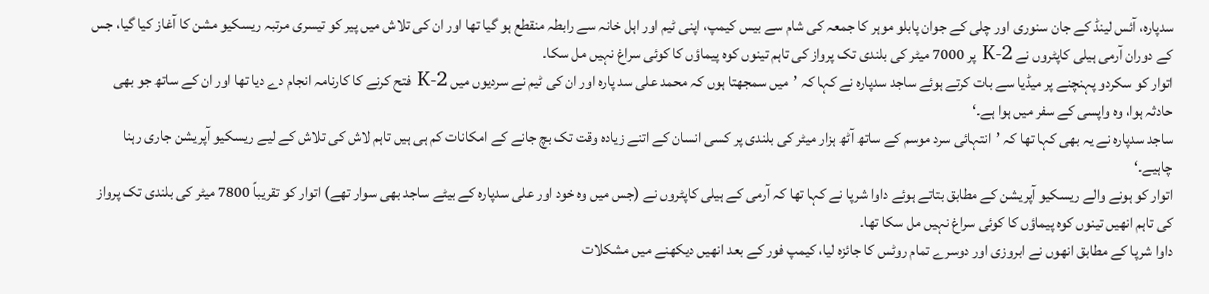سدپارہ، آئس لینڈ کے جان سنوری اور چلی کے جوان پابلو موہر کا جمعہ کی شام سے بیس کیمپ، اپنی ٹیم اور اہل خانہ سے رابطہ منقطع ہو گیا تھا اور ان کی تلاش میں پیر کو تیسری مرتبہ ریسکیو مشن کا آغاز کیا گیا، جس کے دوران آرمی ہیلی کاپٹروں نے K-2 پر 7000 میٹر کی بلندی تک پرواز کی تاہم تینوں کوہ پیماؤں کا کوئی سراغ نہیں مل سکا۔
اتوار کو سکردو پہنچنے پر میڈیا سے بات کرتے ہوئے ساجد سدپارہ نے کہا کہ ’میں سمجھتا ہوں کہ محمد علی سد پارہ اور ان کی ٹیم نے سردیوں میں K-2 فتح کرنے کا کارنامہ انجام دے دیا تھا اور ان کے ساتھ جو بھی حادثہ ہوا، وہ واپسی کے سفر میں ہوا ہے۔‘
ساجد سدپارہ نے یہ بھی کہا تھا کہ ’انتہائی سرد موسم کے ساتھ آٹھ ہزار میٹر کی بلندی پر کسی انسان کے اتنے زیادہ وقت تک بچ جانے کے امکانات کم ہی ہیں تاہم لاش کی تلاش کے لیے ریسکیو آپریشن جاری رہنا چاہیے۔‘
اتوار کو ہونے والے ریسکیو آپریشن کے مطابق بتاتے ہوئے داوا شرپا نے کہا تھا کہ آرمی کے ہیلی کاپٹروں نے (جس میں وہ خود اور علی سدپارہ کے بیٹے ساجد بھی سوار تھے) اتوار کو تقریباً 7800 میٹر کی بلندی تک پرواز کی تاہم انھیں تینوں کوہ پیماؤں کا کوئی سراغ نہیں مل سکا تھا۔
داوا شرپا کے مطابق انھوں نے ابروزی اور دوسرے تمام روٹس کا جائزہ لیا، کیمپ فور کے بعد انھیں دیکھنے میں مشکلات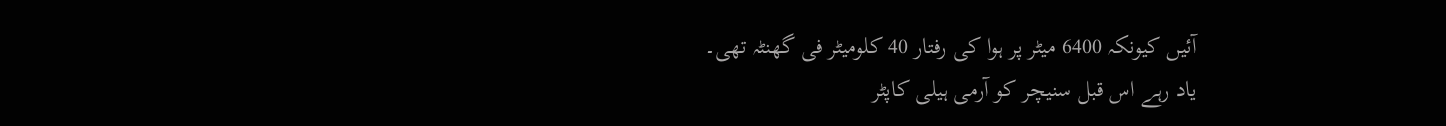آئیں کیونکہ 6400 میٹر پر ہوا کی رفتار 40 کلومیٹر فی گھنٹہ تھی۔
یاد رہے اس قبل سنیچر کو آرمی ہیلی کاپٹر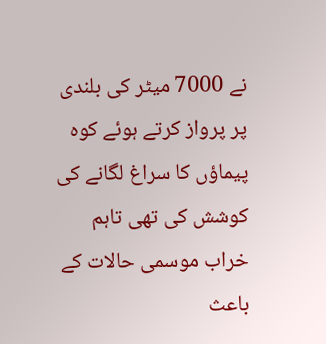نے 7000 میٹر کی بلندی پر پرواز کرتے ہوئے کوہ پیماؤں کا سراغ لگانے کی کوشش کی تھی تاہم خراب موسمی حالات کے باعث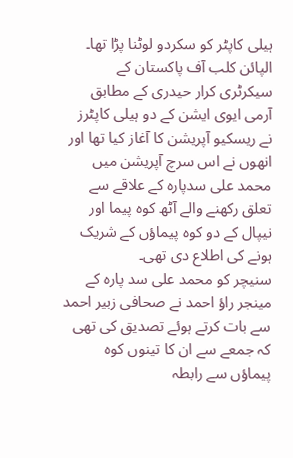ہیلی کاپٹر کو سکردو لوٹنا پڑا تھا۔
الپائن کلب آف پاکستان کے سیکرٹری کرار حیدری کے مطابق آرمی ایوی ایشن کے دو ہیلی کاپٹرز نے ریسکیو آپریشن کا آغاز کیا تھا اور انھوں نے اس سرچ آپریشن میں محمد علی سدپارہ کے علاقے سے تعلق رکھنے والے آٹھ کوہ پیما اور نیپال کے دو کوہ پیماؤں کے شریک ہونے کی اطلاع دی تھی۔
سنیچر کو محمد علی سد پارہ کے مینجر راؤ احمد نے صحافی زبیر احمد سے بات کرتے ہوئے تصدیق کی تھی کہ جمعے سے ان کا تینوں کوہ پیماؤں سے رابطہ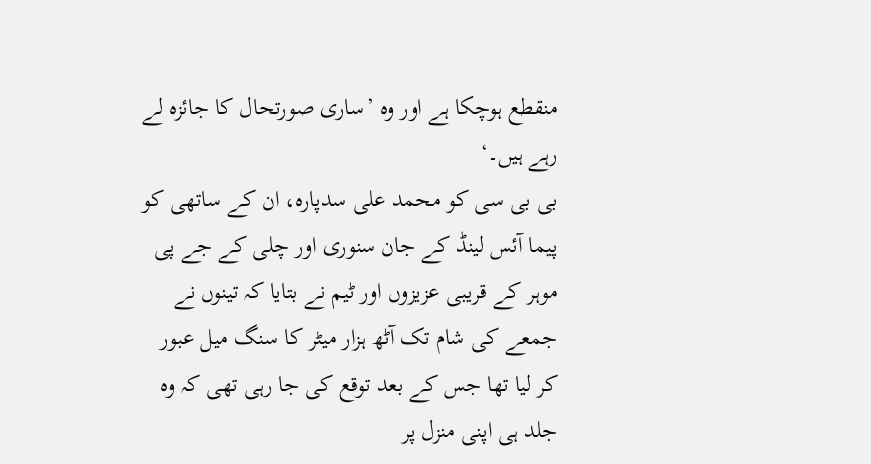منقطع ہوچکا ہے اور وہ ’ساری صورتحال کا جائزہ لے رہے ہیں۔‘
بی بی سی کو محمد علی سدپارہ، ان کے ساتھی کو پیما آئس لینڈ کے جان سنوری اور چلی کے جے پی موہر کے قریبی عزیزوں اور ٹیم نے بتایا کہ تینوں نے جمعے کی شام تک آٹھ ہزار میٹر کا سنگ میل عبور کر لیا تھا جس کے بعد توقع کی جا رہی تھی کہ وہ جلد ہی اپنی منزل پر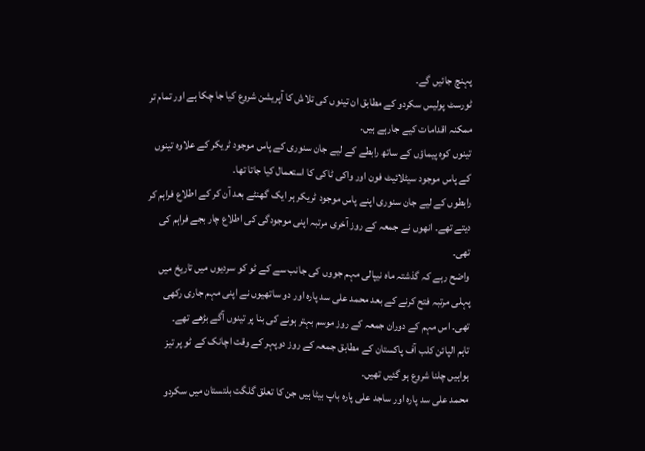پہنچ جائیں گے۔
ٹورسٹ پولیس سکردو کے مطابق ان تینوں کی تلاش کا آپریشن شروع کیا جا چکا ہے اور تمام تر ممکنہ اقدامات کیے جارہے ہیں۔
تینوں کوہ پیماؤں کے ساتھ رابطے کے لیے جان سنوری کے پاس موجود ٹریکر کے علاوہ تینوں کے پاس موجود سیٹلائیٹ فون اور واکی ٹاکی کا استعمال کیا جاتا تھا۔
رابطوں کے لیے جان سنوری اپنے پاس موجود ٹریکر ہر ایک گھنٹے بعد آن کر کے اطلاع فراہم کر دیتے تھے۔ انھوں نے جمعہ کے روز آخری مرتبہ اپنی موجودگی کی اطلاع چار بجے فراہم کی تھی۔
واضح رہے کہ گذشتہ ماہ نیپالی مہم جووں کی جانب سے کے ٹو کو سردیوں میں تاریخ میں پہلی مرتبہ فتح کرنے کے بعد محمد علی سد پارہ اور دو ساتھیوں نے اپنی مہم جاری رکھی تھی۔ اس مہم کے دوران جمعہ کے روز موسم بہتر ہونے کی بنا پر تینوں آگے بڑھے تھے۔
تاہم الپائن کلب آف پاکستان کے مطابق جمعہ کے روز دوپہر کے وقت اچانک کے ٹو پر تیز ہواہیں چلنا شروع ہو گئیں تھیں۔
محمد علی سد پارہ اور ساجد علی پارہ باپ بیٹا ہیں جن کا تعلق گلگت بلتستان میں سکردو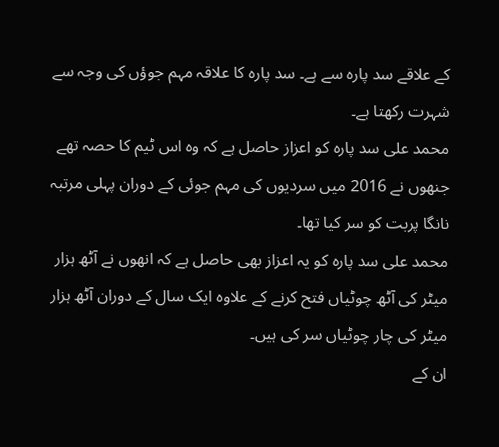کے علاقے سد پارہ سے ہے۔ سد پارہ کا علاقہ مہم جوؤں کی وجہ سے شہرت رکھتا ہے۔
محمد علی سد پارہ کو اعزاز حاصل ہے کہ وہ اس ٹیم کا حصہ تھے جنھوں نے 2016 میں سردیوں کی مہم جوئی کے دوران پہلی مرتبہ نانگا پربت کو سر کیا تھا۔
محمد علی سد پارہ کو یہ اعزاز بھی حاصل ہے کہ انھوں نے آٹھ ہزار میٹر کی آٹھ چوٹیاں فتح کرنے کے علاوہ ایک سال کے دوران آٹھ ہزار میٹر کی چار چوٹیاں سر کی ہیں۔
ان کے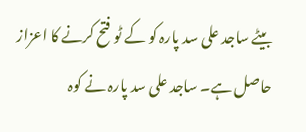بیٹے ساجد علی سد پارہ کو کے ٹو فتح کرنے کا اعزاز حاصل ہے۔ ساجد علی سد پارہ نے کوہ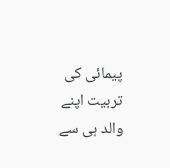پیمائی کی تربیت اپنے والد ہی سے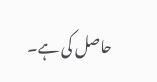حاصل کی ہے۔